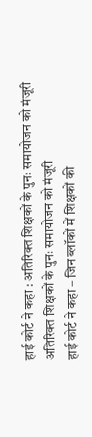हाई कोर्ट ने कहा : अतिरिक्त शिक्षकों के पुनः समायोजन को मंजूरी
अतिरिक्त शिक्षकों के पुनः समायोजन को मंजूरी
हाई कोर्ट ने कहा – जिन ब्लॉकों में शिक्षकों की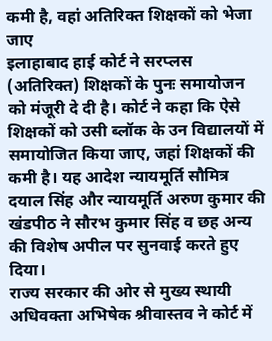कमी है, वहां अतिरिक्त शिक्षकों को भेजा जाए
इलाहाबाद हाई कोर्ट ने सरप्लस (अतिरिक्त) शिक्षकों के पुनः समायोजन को मंजूरी दे दी है। कोर्ट ने कहा कि ऐसे शिक्षकों को उसी ब्लॉक के उन विद्यालयों में समायोजित किया जाए, जहां शिक्षकों की कमी है। यह आदेश न्यायमूर्ति सौमित्र दयाल सिंह और न्यायमूर्ति अरुण कुमार की खंडपीठ ने सौरभ कुमार सिंह व छह अन्य की विशेष अपील पर सुनवाई करते हुए दिया।
राज्य सरकार की ओर से मुख्य स्थायी अधिवक्ता अभिषेक श्रीवास्तव ने कोर्ट में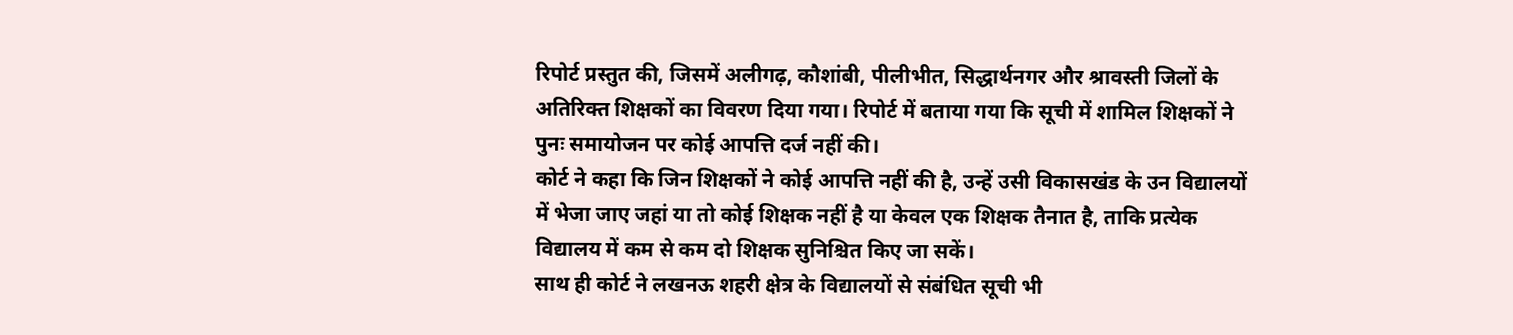रिपोर्ट प्रस्तुत की, जिसमें अलीगढ़, कौशांबी, पीलीभीत, सिद्धार्थनगर और श्रावस्ती जिलों के अतिरिक्त शिक्षकों का विवरण दिया गया। रिपोर्ट में बताया गया कि सूची में शामिल शिक्षकों ने पुनः समायोजन पर कोई आपत्ति दर्ज नहीं की।
कोर्ट ने कहा कि जिन शिक्षकों ने कोई आपत्ति नहीं की है, उन्हें उसी विकासखंड के उन विद्यालयों में भेजा जाए जहां या तो कोई शिक्षक नहीं है या केवल एक शिक्षक तैनात है, ताकि प्रत्येक विद्यालय में कम से कम दो शिक्षक सुनिश्चित किए जा सकें।
साथ ही कोर्ट ने लखनऊ शहरी क्षेत्र के विद्यालयों से संबंधित सूची भी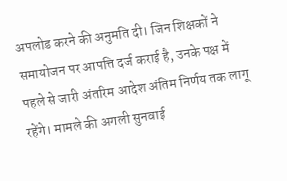अपलोड करने की अनुमति दी। जिन शिक्षकों ने समायोजन पर आपत्ति दर्ज कराई है, उनके पक्ष में पहले से जारी अंतरिम आदेश अंतिम निर्णय तक लागू रहेंगे। मामले की अगली सुनवाई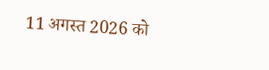11 अगस्त 2026 को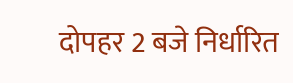दोपहर 2 बजे निर्धारित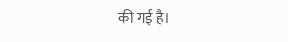की गई है।